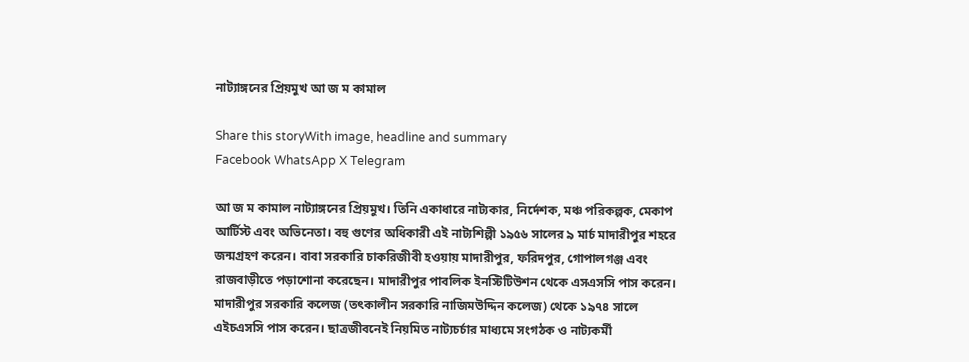নাট্যাঙ্গনের প্রিয়মুখ আ জ ম কামাল

Share this storyWith image, headline and summary
Facebook WhatsApp X Telegram

আ জ ম কামাল নাট্যাঙ্গনের প্রিয়মুখ। তিনি একাধারে নাট্যকার, নির্দেশক, মঞ্চ পরিকল্পক, মেকাপ আর্টিস্ট এবং অভিনেতা। বহু গুণের অধিকারী এই নাট্যশিল্পী ১৯৫৬ সালের ৯ মার্চ মাদারীপুর শহরে জন্মগ্রহণ করেন। বাবা সরকারি চাকরিজীবী হওয়ায় মাদারীপুর, ফরিদপুর, গোপালগঞ্জ এবং রাজবাড়ীতে পড়াশোনা করেছেন। মাদারীপুর পাবলিক ইনস্টিটিউশন থেকে এসএসসি পাস করেন। মাদারীপুর সরকারি কলেজ (তৎকালীন সরকারি নাজিমউদ্দিন কলেজ) থেকে ১৯৭৪ সালে এইচএসসি পাস করেন। ছাত্রজীবনেই নিয়মিত নাট্যচর্চার মাধ্যমে সংগঠক ও নাট্যকর্মী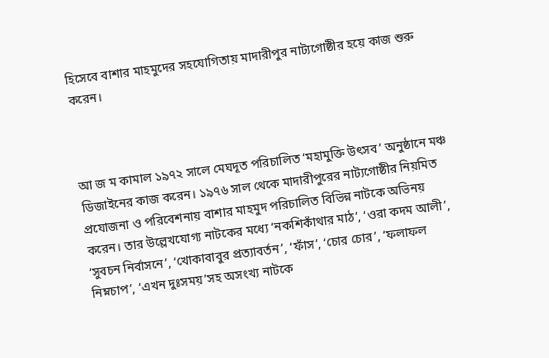হিসেবে বাশার মাহমুদের সহযোগিতায় মাদারীপুর নাট্যগোষ্ঠীর হয়ে কাজ শুরু করেন।



আ জ ম কামাল ১৯৭২ সালে মেঘদূত পরিচালিত ‘মহামুক্তি উৎসব’ অনুষ্ঠানে মঞ্চ ডিজাইনের কাজ করেন। ১৯৭৬ সাল থেকে মাদারীপুরের নাট্যগোষ্ঠীর নিয়মিত প্রযোজনা ও পরিবেশনায় বাশার মাহমুদ পরিচালিত বিভিন্ন নাটকে অভিনয় করেন। তার উল্লেখযোগ্য নাটকের মধ্যে ‘নকশিকাঁথার মাঠ’, ‘ওরা কদম আলী’, ‘সুবচন নির্বাসনে’, ‘খোকাবাবুর প্রত্যাবর্তন’, ‘ফাঁস’, ‘চোর চোর’, ‘ফলাফল নিম্নচাপ’, ‘এখন দুঃসময়’সহ অসংখ্য নাটকে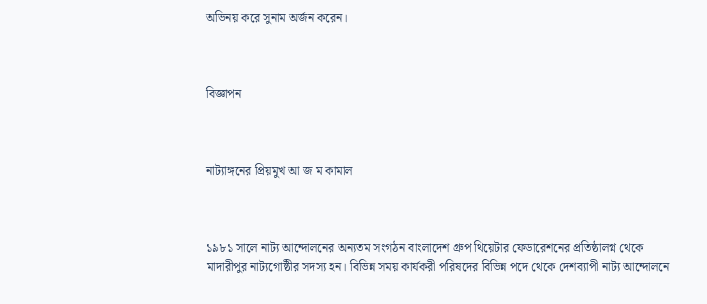অভিনয় করে সুনাম অর্জন করেন।



বিজ্ঞাপন



নাট্যাঙ্গনের প্রিয়মুখ আ জ ম কামাল



১৯৮১ সালে নাট্য আন্দোলনের অন্যতম সংগঠন বাংলাদেশ গ্রুপ থিয়েটার ফেডারেশনের প্রতিষ্ঠালগ্ন থেকে মাদারীপুর নাট্যগোষ্ঠীর সদস্য হন। বিভিন্ন সময় কার্যকরী পরিষদের বিভিন্ন পদে থেকে দেশব্যাপী নাট্য আন্দোলনে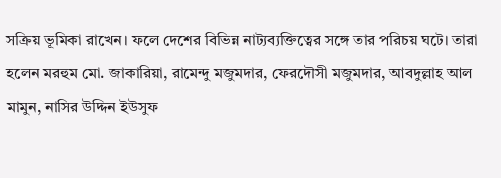সক্রিয় ভূমিকা রাখেন। ফলে দেশের বিভিন্ন নাট্যব্যক্তিত্বের সঙ্গে তার পরিচয় ঘটে। তারা হলেন মরহুম মো. জাকারিয়া, রামেন্দু মজুমদার, ফেরদৌসী মজুমদার, আবদুল্লাহ আল মামুন, নাসির উদ্দিন ইউসুফ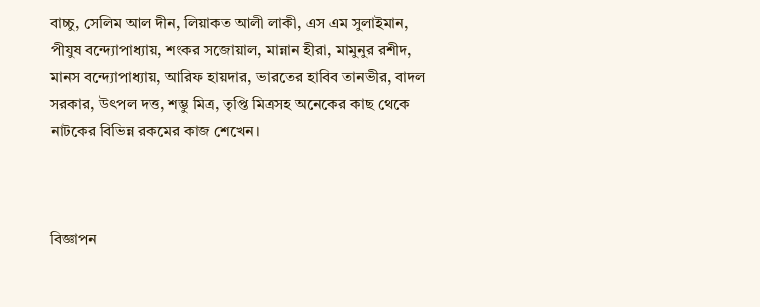বাচ্চু, সেলিম আল দীন, লিয়াকত আলী লাকী, এস এম সুলাইমান, পীযুষ বন্দ্যোপাধ্যায়, শংকর সজোয়াল, মান্নান হীরা, মামুনুর রশীদ, মানস বন্দ্যোপাধ্যায়, আরিফ হায়দার, ভারতের হাবিব তানভীর, বাদল সরকার, উৎপল দত্ত, শম্ভু মিত্র, তৃপ্তি মিত্রসহ অনেকের কাছ থেকে নাটকের বিভিন্ন রকমের কাজ শেখেন।



বিজ্ঞাপন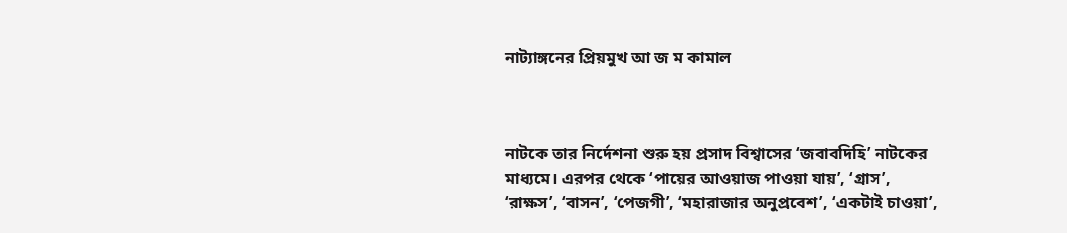নাট্যাঙ্গনের প্রিয়মুখ আ জ ম কামাল



নাটকে তার নির্দেশনা শুরু হয় প্রসাদ বিশ্বাসের ‘জবাবদিহি’ নাটকের মাধ্যমে। এরপর থেকে ‘পায়ের আওয়াজ পাওয়া যায়’, ‘গ্রাস’, ‘রাক্ষস’, ‘বাসন’, ‘পেজগী’, ‘মহারাজার অনুপ্রবেশ’, ‘একটাই চাওয়া’,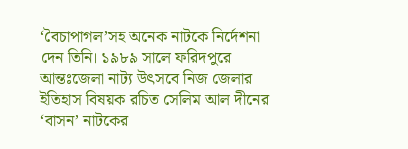‘বৈচাপাগল’সহ অনেক নাটকে নির্দেশনা দেন তিনি। ১৯৮৯ সালে ফরিদপুরে আন্তঃজেলা নাট্য উৎসবে নিজ জেলার ইতিহাস বিষয়ক রচিত সেলিম আল দীনের ‘বাসন’ নাটকের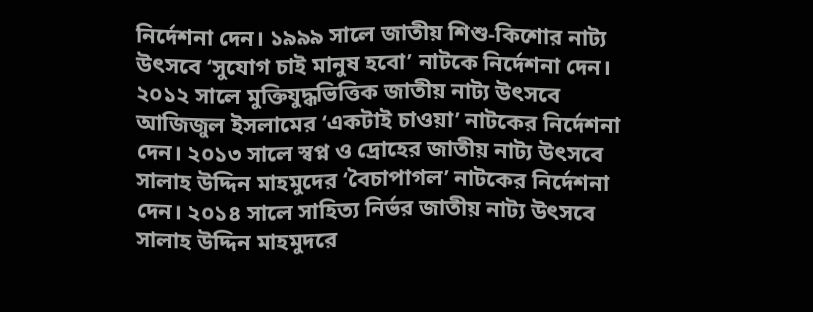নির্দেশনা দেন। ১৯৯৯ সালে জাতীয় শিশু-কিশোর নাট্য উৎসবে ‘সুযোগ চাই মানুষ হবো’ নাটকে নির্দেশনা দেন। ২০১২ সালে মুক্তিযুদ্ধভিত্তিক জাতীয় নাট্য উৎসবে আজিজুল ইসলামের ‘একটাই চাওয়া’ নাটকের নির্দেশনা দেন। ২০১৩ সালে স্বপ্ন ও দ্রোহের জাতীয় নাট্য উৎসবে সালাহ উদ্দিন মাহমুদের ‘বৈচাপাগল’ নাটকের নির্দেশনা দেন। ২০১৪ সালে সাহিত্য নির্ভর জাতীয় নাট্য উৎসবে সালাহ উদ্দিন মাহমুদরে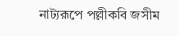নাট্যরূপে পল্লীকবি জসীম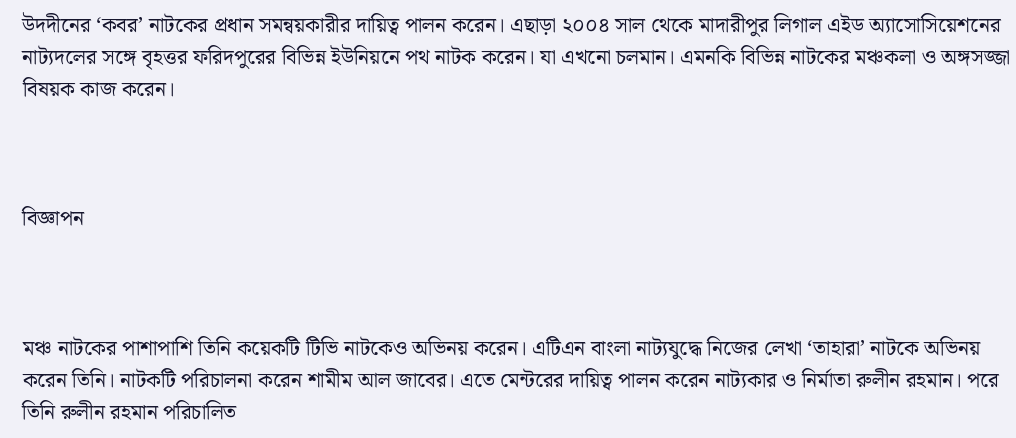উদদীনের ‘কবর’ নাটকের প্রধান সমন্বয়কারীর দায়িত্ব পালন করেন। এছাড়া ২০০৪ সাল থেকে মাদারীপুর লিগাল এইড অ্যাসোসিয়েশনের নাট্যদলের সঙ্গে বৃহত্তর ফরিদপুরের বিভিন্ন ইউনিয়নে পথ নাটক করেন। যা এখনো চলমান। এমনকি বিভিন্ন নাটকের মঞ্চকলা ও অঙ্গসজ্জা বিষয়ক কাজ করেন।



বিজ্ঞাপন



মঞ্চ নাটকের পাশাপাশি তিনি কয়েকটি টিভি নাটকেও অভিনয় করেন। এটিএন বাংলা নাট্যযুদ্ধে নিজের লেখা ‘তাহারা’ নাটকে অভিনয় করেন তিনি। নাটকটি পরিচালনা করেন শামীম আল জাবের। এতে মেন্টরের দায়িত্ব পালন করেন নাট্যকার ও নির্মাতা রুলীন রহমান। পরে তিনি রুলীন রহমান পরিচালিত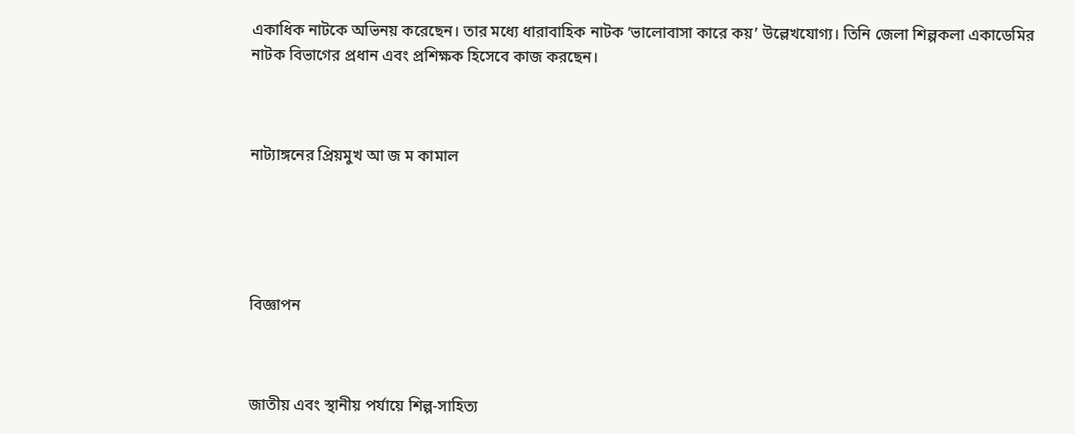একাধিক নাটকে অভিনয় করেছেন। তার মধ্যে ধারাবাহিক নাটক ‘ভালোবাসা কারে কয়’ উল্লেখযোগ্য। তিনি জেলা শিল্পকলা একাডেমির নাটক বিভাগের প্রধান এবং প্রশিক্ষক হিসেবে কাজ করছেন।



নাট্যাঙ্গনের প্রিয়মুখ আ জ ম কামাল





বিজ্ঞাপন



জাতীয় এবং স্থানীয় পর্যায়ে শিল্প-সাহিত্য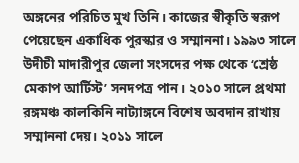অঙ্গনের পরিচিত মুখ তিনি। কাজের স্বীকৃতি স্বরূপ পেয়েছেন একাধিক পুরস্কার ও সম্মাননা। ১৯৯৩ সালে উদীচী মাদারীপুর জেলা সংসদের পক্ষ থেকে ‘শ্রেষ্ঠ মেকাপ আর্টিস্ট’ সনদপত্র পান। ২০১০ সালে প্রথমা রঙ্গমঞ্চ কালকিনি নাট্যাঙ্গনে বিশেষ অবদান রাখায় সম্মাননা দেয়। ২০১১ সালে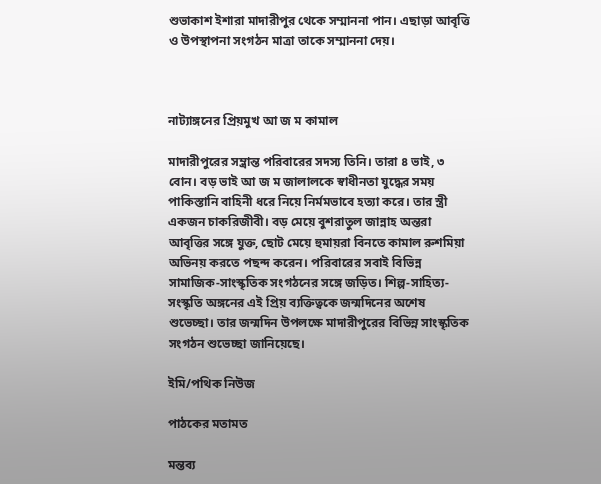শুভাকাশ ইশারা মাদারীপুর থেকে সম্মাননা পান। এছাড়া আবৃত্তি ও উপস্থাপনা সংগঠন মাত্রা তাকে সম্মাননা দেয়।



নাট্যাঙ্গনের প্রিয়মুখ আ জ ম কামাল

মাদারীপুরের সম্ভ্রান্ত পরিবারের সদস্য তিনি। তারা ৪ ভাই, ৩ বোন। বড় ভাই আ জ ম জালালকে স্বাধীনতা যুদ্ধের সময় পাকিস্তানি বাহিনী ধরে নিয়ে নির্মমভাবে হত্যা করে। তার স্ত্রী একজন চাকরিজীবী। বড় মেয়ে বুশরাতুল জান্নাহ অন্তরা আবৃত্তির সঙ্গে যুক্ত, ছোট মেয়ে হুমায়রা বিনতে কামাল রুশমিয়া অভিনয় করতে পছন্দ করেন। পরিবারের সবাই বিভিন্ন সামাজিক-সাংস্কৃতিক সংগঠনের সঙ্গে জড়িত। শিল্প-সাহিত্য-সংস্কৃতি অঙ্গনের এই প্রিয় ব্যক্তিত্বকে জন্মদিনের অশেষ শুভেচ্ছা। তার জন্মদিন উপলক্ষে মাদারীপুরের বিভিন্ন সাংস্কৃতিক সংগঠন শুভেচ্ছা জানিয়েছে।

ইমি/পথিক নিউজ

পাঠকের মতামত

মন্তব্য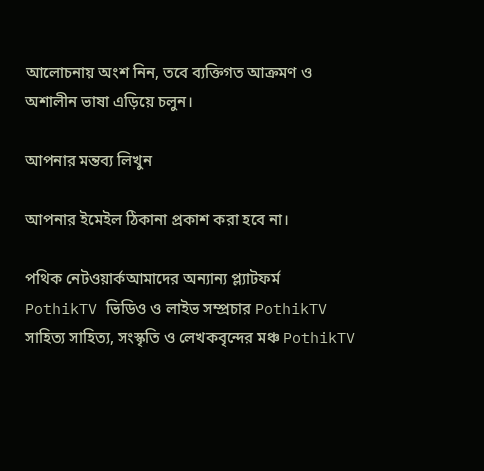আলোচনায় অংশ নিন, তবে ব্যক্তিগত আক্রমণ ও অশালীন ভাষা এড়িয়ে চলুন।

আপনার মন্তব্য লিখুন

আপনার ইমেইল ঠিকানা প্রকাশ করা হবে না।

পথিক নেটওয়ার্কআমাদের অন্যান্য প্ল্যাটফর্ম
PothikTV ভিডিও ও লাইভ সম্প্রচার PothikTV সাহিত্য সাহিত্য, সংস্কৃতি ও লেখকবৃন্দের মঞ্চ PothikTV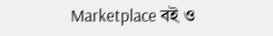Marketplace বই ও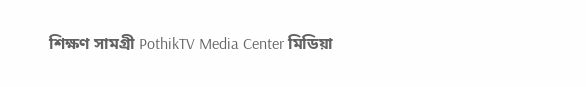শিক্ষণ সামগ্রী PothikTV Media Center মিডিয়া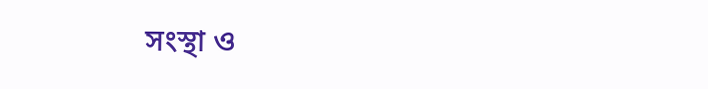সংস্থা ও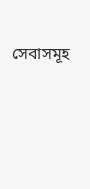সেবাসমূহ